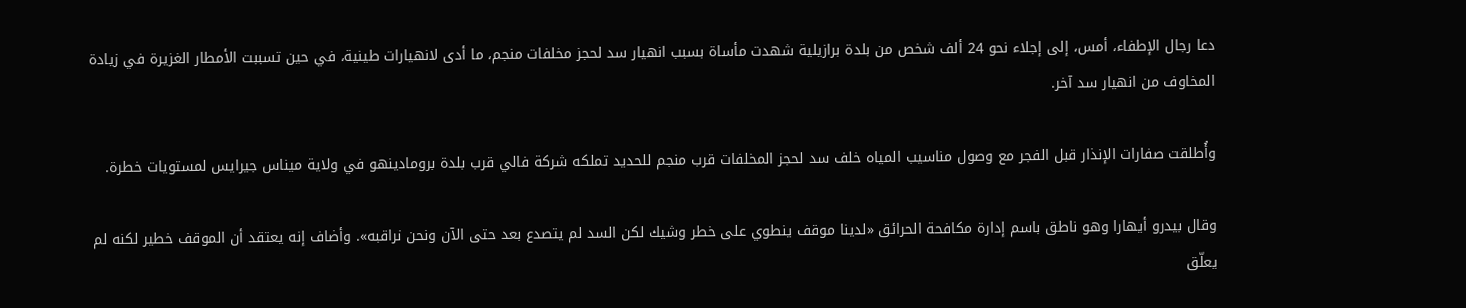دعا رجال الإطفاء، أمس، إلى إجلاء نحو 24 ألف شخص من بلدة برازيلية شهدت مأساة بسبب انهيار سد لحجز مخلفات منجم، ما أدى لانهيارات طينية، في حين تسببت الأمطار الغزيرة في زيادة المخاوف من انهيار سد آخر.

وأُطلقت صفارات الإنذار قبل الفجر مع وصول مناسيب المياه خلف سد لحجز المخلفات قرب منجم للحديد تملكه شركة فالي قرب بلدة برومادينهو في ولاية ميناس جيرايس لمستويات خطرة.

وقال بيدرو أيهارا وهو ناطق باسم إدارة مكافحة الحرائق «لدينا موقف ينطوي على خطر وشيك لكن السد لم يتصدع بعد حتى الآن ونحن نراقبه». وأضاف إنه يعتقد أن الموقف خطير لكنه لم يعلّق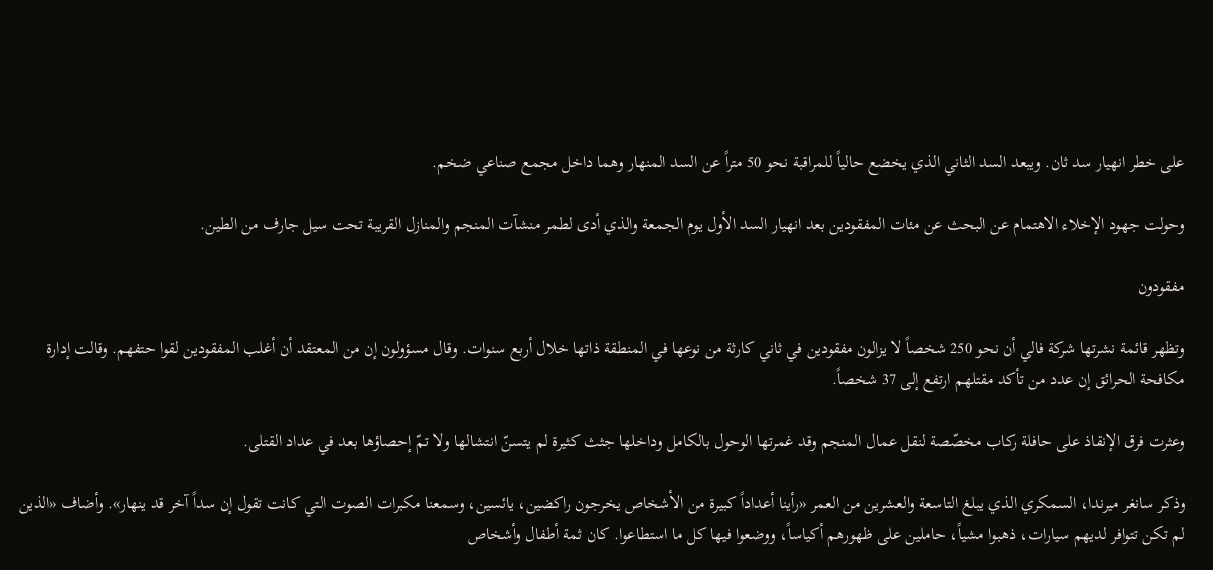على خطر انهيار سد ثان. ويبعد السد الثاني الذي يخضع حالياً للمراقبة نحو 50 متراً عن السد المنهار وهما داخل مجمع صناعي ضخم.

وحولت جهود الإخلاء الاهتمام عن البحث عن مئات المفقودين بعد انهيار السد الأول يوم الجمعة والذي أدى لطمر منشآت المنجم والمنازل القريبة تحت سيل جارف من الطين.

مفقودون

وتظهر قائمة نشرتها شركة فالي أن نحو 250 شخصاً لا يزالون مفقودين في ثاني كارثة من نوعها في المنطقة ذاتها خلال أربع سنوات. وقال مسؤولون إن من المعتقد أن أغلب المفقودين لقوا حتفهم. وقالت إدارة مكافحة الحرائق إن عدد من تأكد مقتلهم ارتفع إلى 37 شخصاً.

وعثرت فرق الإنقاذ على حافلة ركاب مخصّصة لنقل عمال المنجم وقد غمرتها الوحول بالكامل وداخلها جثث كثيرة لم يتسنّ انتشالها ولا تمّ إحصاؤها بعد في عداد القتلى.

وذكر سانغر ميرندا، السمكري الذي يبلغ التاسعة والعشرين من العمر «رأينا أعداداً كبيرة من الأشخاص يخرجون راكضين، يائسين، وسمعنا مكبرات الصوت التي كانت تقول إن سداً آخر قد ينهار». وأضاف «الذين لم تكن تتوافر لديهم سيارات، ذهبوا مشياً، حاملين على ظهورهم أكياساً، ووضعوا فيها كل ما استطاعوا. كان ثمة أطفال وأشخاص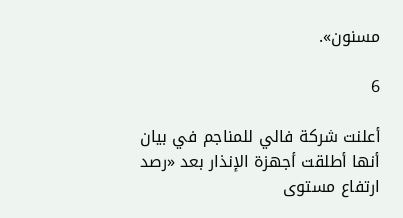مسنون».

6

أعلنت شركة فالي للمناجم في بيان أنها أطلقت أجهزة الإنذار بعد «رصد ارتفاع مستوى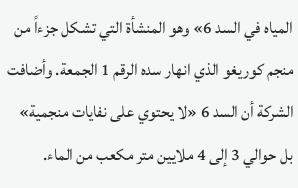المياه في السد 6» وهو المنشأة التي تشكل جزءاً من منجم كوريغو الذي انهار سده الرقم 1 الجمعة. وأضافت الشركة أن السد 6 «لا يحتوي على نفايات منجمية» بل حوالي 3 إلى 4 ملايين متر مكعب من الماء.